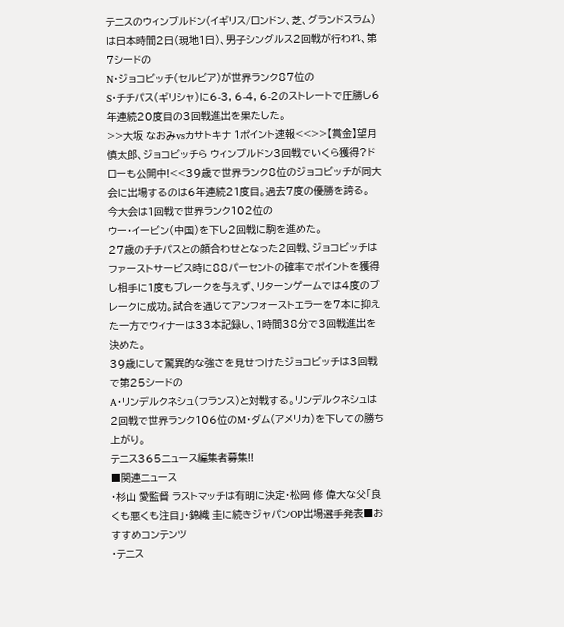テニスのウィンブルドン(イギリス/ロンドン、芝、グランドスラム)は日本時間2日(現地1日)、男子シングルス2回戦が行われ、第7シードの
N・ジョコビッチ(セルビア)が世界ランク87位の
S・チチパス(ギリシャ)に6-3, 6-4, 6-2のストレートで圧勝し6年連続20度目の3回戦進出を果たした。
>>大坂 なおみvsカサトキナ 1ポイント速報<<>>【賞金】望月 慎太郎、ジョコビッチら ウィンブルドン3回戦でいくら獲得?ドローも公開中!<<39歳で世界ランク8位のジョコビッチが同大会に出場するのは6年連続21度目。過去7度の優勝を誇る。
今大会は1回戦で世界ランク102位の
ウー・イービン(中国)を下し2回戦に駒を進めた。
27歳のチチパスとの顔合わせとなった2回戦、ジョコビッチはファーストサービス時に88パーセントの確率でポイントを獲得し相手に1度もブレークを与えず、リターンゲームでは4度のブレークに成功。試合を通じてアンフォーストエラーを7本に抑えた一方でウィナーは33本記録し、1時間38分で3回戦進出を決めた。
39歳にして驚異的な強さを見せつけたジョコビッチは3回戦で第25シードの
A・リンデルクネシュ(フランス)と対戦する。リンデルクネシュは2回戦で世界ランク106位のM・ダム(アメリカ)を下しての勝ち上がり。
テニス365ニュース編集者募集!!
■関連ニュース
・杉山 愛監督 ラストマッチは有明に決定・松岡 修 偉大な父「良くも悪くも注目」・錦織 圭に続きジャパンOP出場選手発表■おすすめコンテンツ
・テニス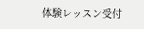体験レッスン受付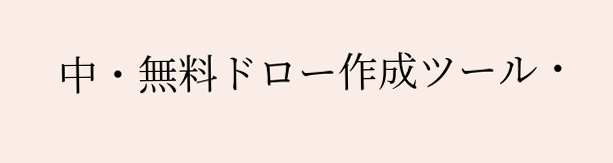中・無料ドロー作成ツール・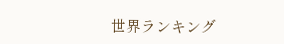世界ランキング